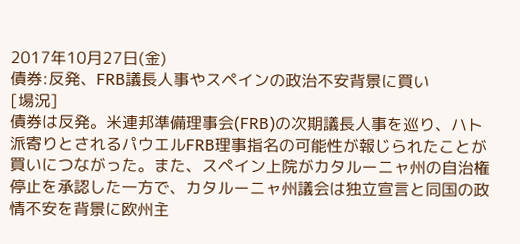2017年10月27日(金)
債券:反発、FRB議長人事やスペインの政治不安背景に買い
[場況]
債券は反発。米連邦準備理事会(FRB)の次期議長人事を巡り、ハト派寄りとされるパウエルFRB理事指名の可能性が報じられたことが買いにつながった。また、スペイン上院がカタルーニャ州の自治権停止を承認した一方で、カタルーニャ州議会は独立宣言と同国の政情不安を背景に欧州主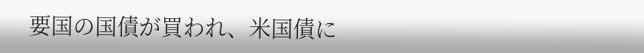要国の国債が買われ、米国債に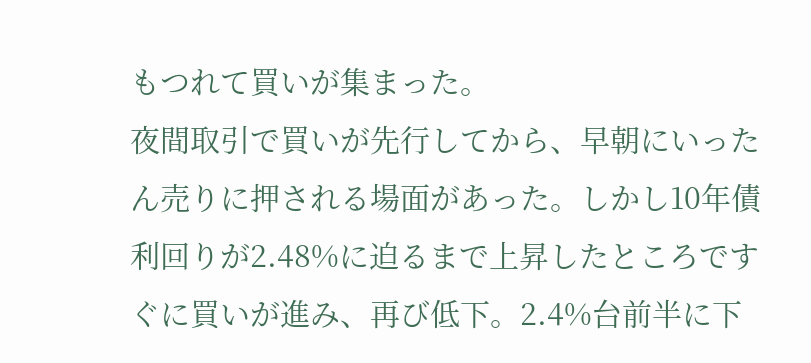もつれて買いが集まった。
夜間取引で買いが先行してから、早朝にいったん売りに押される場面があった。しかし10年債利回りが2.48%に迫るまで上昇したところですぐに買いが進み、再び低下。2.4%台前半に下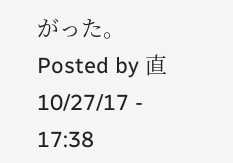がった。
Posted by 直 10/27/17 - 17:38